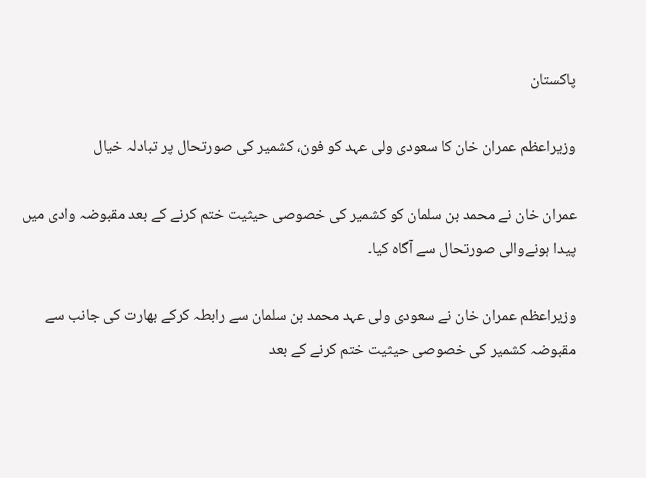پاکستان

وزیراعظم عمران خان کا سعودی ولی عہد کو فون، کشمیر کی صورتحال پر تبادلہ خیال

عمران خان نے محمد بن سلمان کو کشمیر کی خصوصی حیثیت ختم کرنے کے بعد مقبوضہ وادی میں پیدا ہونےوالی صورتحال سے آگاہ کیا۔

وزیراعظم عمران خان نے سعودی ولی عہد محمد بن سلمان سے رابطہ کرکے بھارت کی جانب سے مقبوضہ کشمیر کی خصوصی حیثیت ختم کرنے کے بعد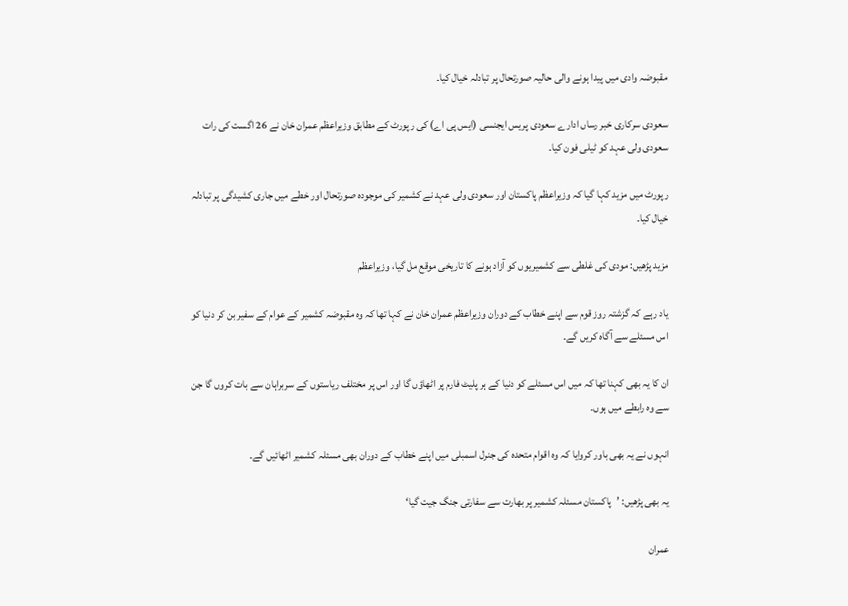مقبوضہ وادی میں پیدا ہونے والی حالیہ صورتحال پر تبادلہ خیال کیا۔

سعودی سرکاری خبر رساں ادارے سعودی پریس ایجنسی (ایس پی اے) کی رپورٹ کے مطابق وزیراعظم عمران خان نے 26 اگست کی رات سعودی ولی عہد کو ٹیلی فون کیا۔

رپورٹ میں مزید کہا گیا کہ وزیراعظم پاکستان اور سعودی ولی عہد نے کشمیر کی موجودہ صورتحال اور خطے میں جاری کشیدگی پر تبادلہ خیال کیا۔

مزید پڑھیں: مودی کی غلطی سے کشمیریوں کو آزاد ہونے کا تاریخی موقع مل گیا، وزیراعظم

یاد رہے کہ گزشتہ روز قوم سے اپنے خطاب کے دوران وزیراعظم عمران خان نے کہا تھا کہ وہ مقبوضہ کشمیر کے عوام کے سفیر بن کر دنیا کو اس مسئلے سے آگاہ کریں گے۔

ان کا یہ بھی کہنا تھا کہ میں اس مسئلے کو دنیا کے ہر پلیٹ فارم پر اٹھاؤں گا اور اس پر مختلف ریاستوں کے سربراہان سے بات کروں گا جن سے وہ رابطے میں ہوں۔

انہوں نے یہ بھی باور کروایا کہ وہ اقوام متحدہ کی جنرل اسمبلی میں اپنے خطاب کے دوران بھی مسئلہ کشمیر اٹھائیں گے۔

یہ بھی پڑھیں: ’پاکستان مسئلہ کشمیر پر بھارت سے سفارتی جنگ جیت گیا‘

عمران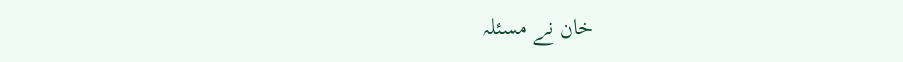خان نے مسئلہ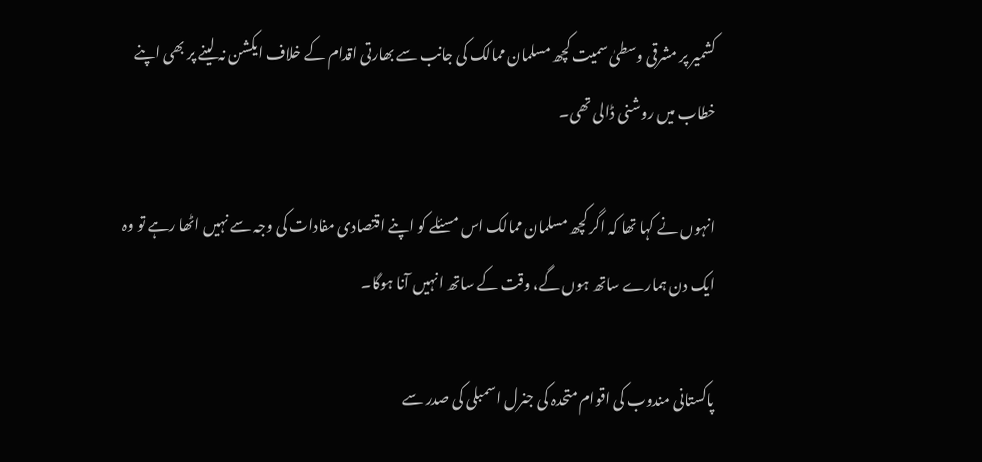کشمیر پر مشرقی وسطیٰ سمیت کچھ مسلمان ممالک کی جانب سے بھارتی اقدام کے خلاف ایکشن نہ لینے پر بھی اپنے خطاب میں روشنی ڈالی تھی۔

انہوں نے کہا تھا کہ اگر کچھ مسلمان ممالک اس مسئلے کو اپنے اقتصادی مفادات کی وجہ سے نہیں اٹھا رہے تو وہ ایک دن ہمارے ساتھ ہوں گے، وقت کے ساتھ انہیں آنا ہوگا۔

پاکستانی مندوب کی اقوام متحدہ کی جنرل اسمبلی کی صدر سے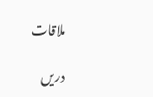ملاقات

دریں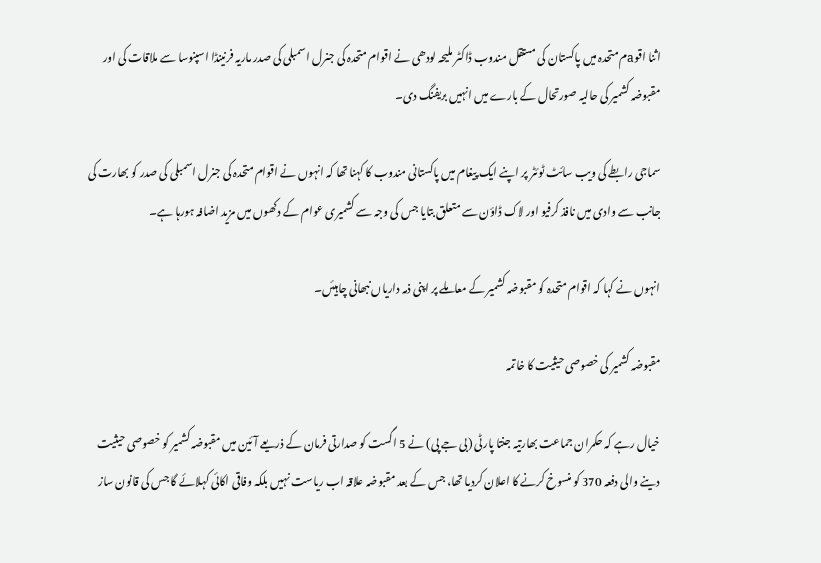اثنا اقوaم متحدہ میں پاکستان کی مستقل مندوب ڈاکٹر ملیحہ لودھی نے اقوام متحدہ کی جنرل اسمبلی کی صدر ماریہ فرنینڈا اسپنوسا سے ملاقات کی اور مقبوضہ کشمیر کی حالیہ صورتحال کے بارے میں انہیں بریفنگ دی۔

سماجی رابطے کی ویب سائٹ ٹوئٹر پر اپنے ایک پیغام میں پاکستانی مندوب کا کہنا تھا کہ انہوں نے اقوام متحدہ کی جنرل اسمبلی کی صدر کو بھارت کی جانب سے وادی میں نافذ کرفیو اور لاک ڈاؤن سے متعلق بتایا جس کی وجہ سے کشمیری عوام کے دکھوں میں مزید اضافہ ہورہا ہے۔

انہوں نے کہا کہ اقوام متحدہ کو مقبوضہ کشمیر کے معاملے پر اپنی ذمہ داریاں نبھانی چاہیئں۔

مقبوضہ کشمیر کی خصوصی حیثیت کا خاتمہ

خیال رہے کہ حکمران جماعت بھارتیہ جنتا پارٹی (بی جے پی) نے 5 اگست کو صدارتی فرمان کے ذریعے آئین میں مقبوضہ کشمیر کو خصوصی حیثیت دینے والی دفعہ 370 کو منسوخ کرنے کا اعلان کردیا تھا، جس کے بعد مقبوضہ علاقہ اب ریاست نہیں بلکہ وفاقی اکائی کہلائے گا جس کی قانون ساز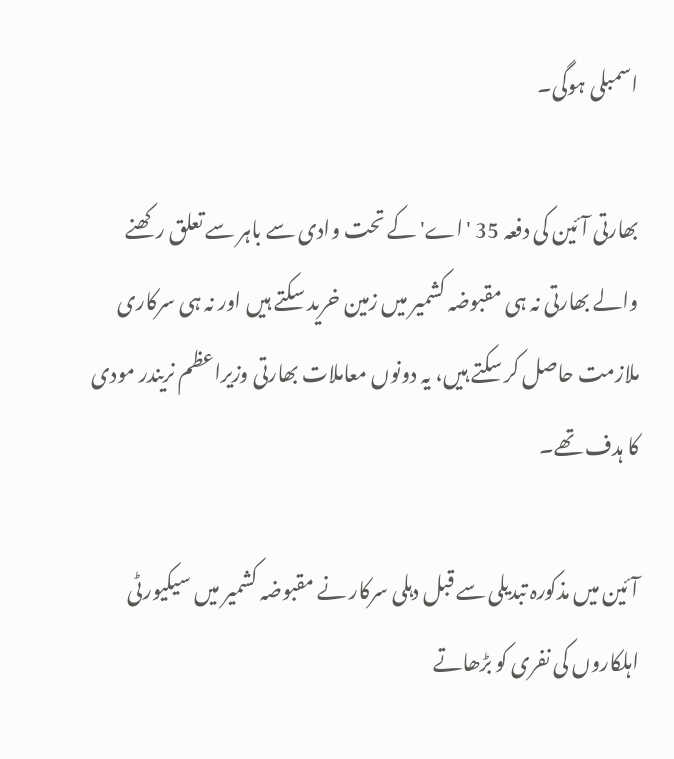اسمبلی ہوگی۔

بھارتی آئین کی دفعہ 35 'اے' کے تحت وادی سے باہر سے تعلق رکھنے والے بھارتی نہ ہی مقبوضہ کشمیر میں زمین خرید سکتے ہیں اور نہ ہی سرکاری ملازمت حاصل کر سکتے ہیں، یہ دونوں معاملات بھارتی وزیراعظم نریندر مودی کا ہدف تھے۔

آئین میں مذکورہ تبدیلی سے قبل دہلی سرکار نے مقبوضہ کشمیر میں سیکیورٹی اہلکاروں کی نفری کو بڑھاتے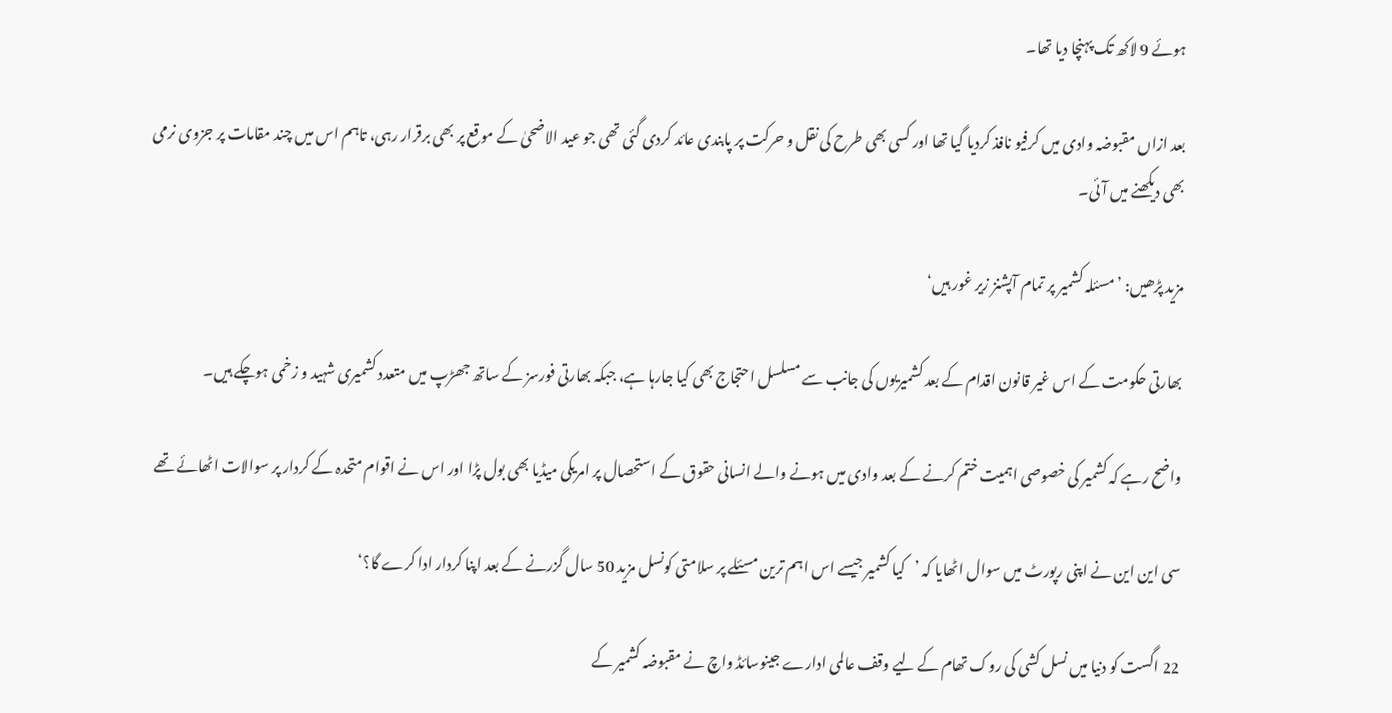ہوئے 9 لاکھ تک پہنچا دیا تھا۔

بعد ازاں مقبوضہ وادی میں کرفیو نافذ کردیا گیا تھا اور کسی بھی طرح کی نقل و حرکت پر پابندی عائد کردی گئی تھی جو عید الاضحیٰ کے موقع پر بھی برقرار رہی، تاہم اس میں چند مقامات پر جزوی نرمی بھی دیکھنے میں آئی۔

مزید پڑھیں: ’مسئلہ کشمیر پر تمام آپشنز زیر غور ہیں‘

بھارتی حکومت کے اس غیر قانون اقدام کے بعد کشمیریوں کی جانب سے مسلسل احتجاج بھی کیا جارہا ہے، جبکہ بھارتی فورسز کے ساتھ جھڑپ میں متعدد کشمیری شہید و زخمی ہوچکے ہیں۔

واضح رہے کہ کشمیر کی خصوصی اہمیت ختم کرنے کے بعد وادی میں ہونے والے انسانی حقوق کے استحصال پر امریکی میڈیا بھی بول پڑا اور اس نے اقوام متحدہ کے کردار پر سوالات اٹھائے تھے

سی این این نے اپنی رپورٹ میں سوال اٹھایا کہ ’کیا کشمیر جیسے اس اہم ترین مسئلے پر سلامتی کونسل مزید 50 سال گزرنے کے بعد اپنا کردار ادا کرے گا؟‘

22 اگست کو دنیا میں نسل کشی کی روک تھام کے لیے وقف عالمی ادارے جینوسائڈ واچ نے مقبوضہ کشمیر کے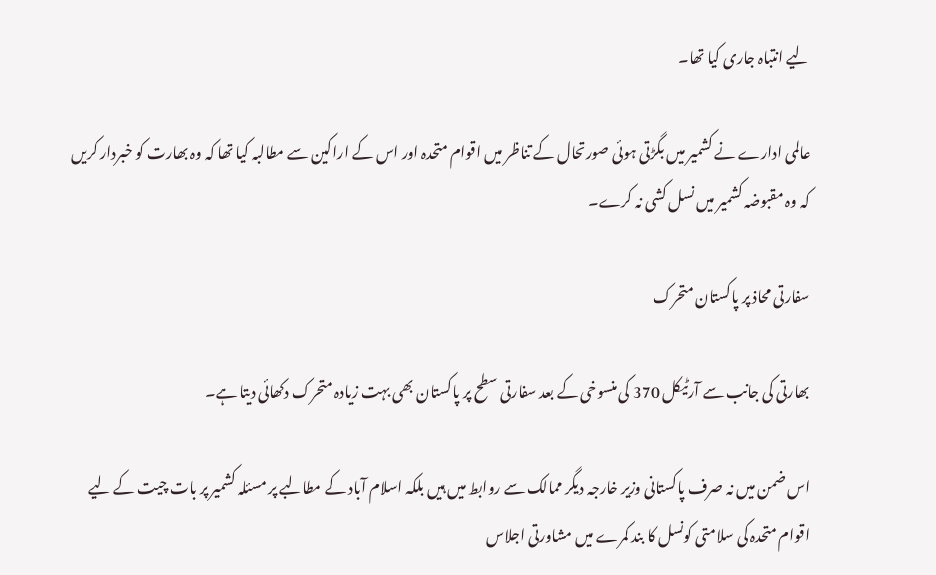لیے انتباہ جاری کیا تھا۔

عالمی ادارے نے کشمیر میں بگڑتی ہوئی صورتحال کے تناظر میں اقوام متحدہ اور اس کے اراکین سے مطالبہ کیا تھا کہ وہ بھارت کو خبردار کریں کہ وہ مقبوضہ کشمیر میں نسل کشی نہ کرے۔

سفارتی محاذ پر پاکستان متحرک

بھارتی کی جانب سے آرٹیکل 370 کی منسوخی کے بعد سفارتی سطح پر پاکستان بھی بہت زیادہ متحرک دکھائی دیتا ہے۔

اس ضمن میں نہ صرف پاکستانی وزیر خارجہ دیگر ممالک سے روابط میں ہیں بلکہ اسلام آباد کے مطالبے پر مسئلہ کشمیر پر بات چیت کے لیے اقوام متحدہ کی سلامتی کونسل کا بند کمرے میں مشاورتی اجلاس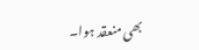بھی منعقد ہوا۔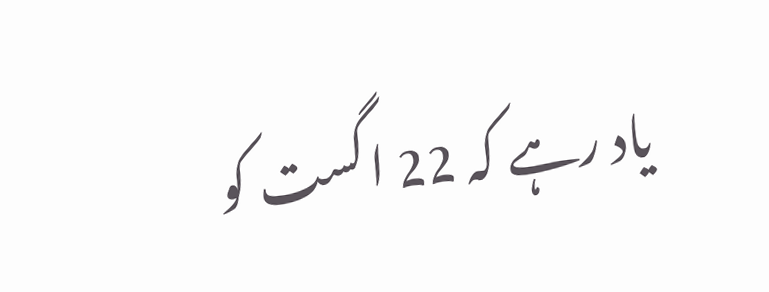یاد رہے کہ 22 اگست کو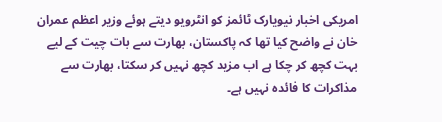امریکی اخبار نیویارک ٹائمز کو انٹرویو دیتے ہوئے وزیر اعظم عمران خان نے واضح کیا تھا کہ پاکستان، بھارت سے بات چیت کے لیے بہت کچھ کر چکا ہے اب مزید کچھ نہیں کر سکتا، بھارت سے مذاکرات کا فائدہ نہیں ہے۔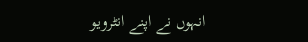انہوں نے اپنے انٹرویو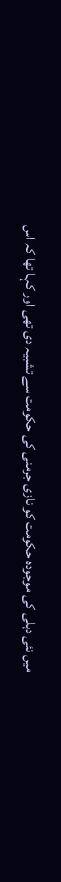میں نئی دہلی کی موجودہ حکومت کو نازی جرمنی کی حکومت سے تشبیہ دی تھی اور کہا تھا کہ اس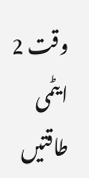وقت 2 ایٹمی طاقتیں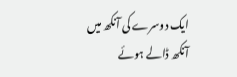ایک دوسرے کی آنکھ میں آنکھ ڈالے ہوئے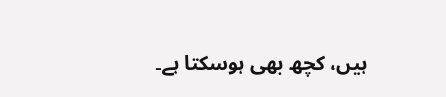ہیں، کچھ بھی ہوسکتا ہے۔